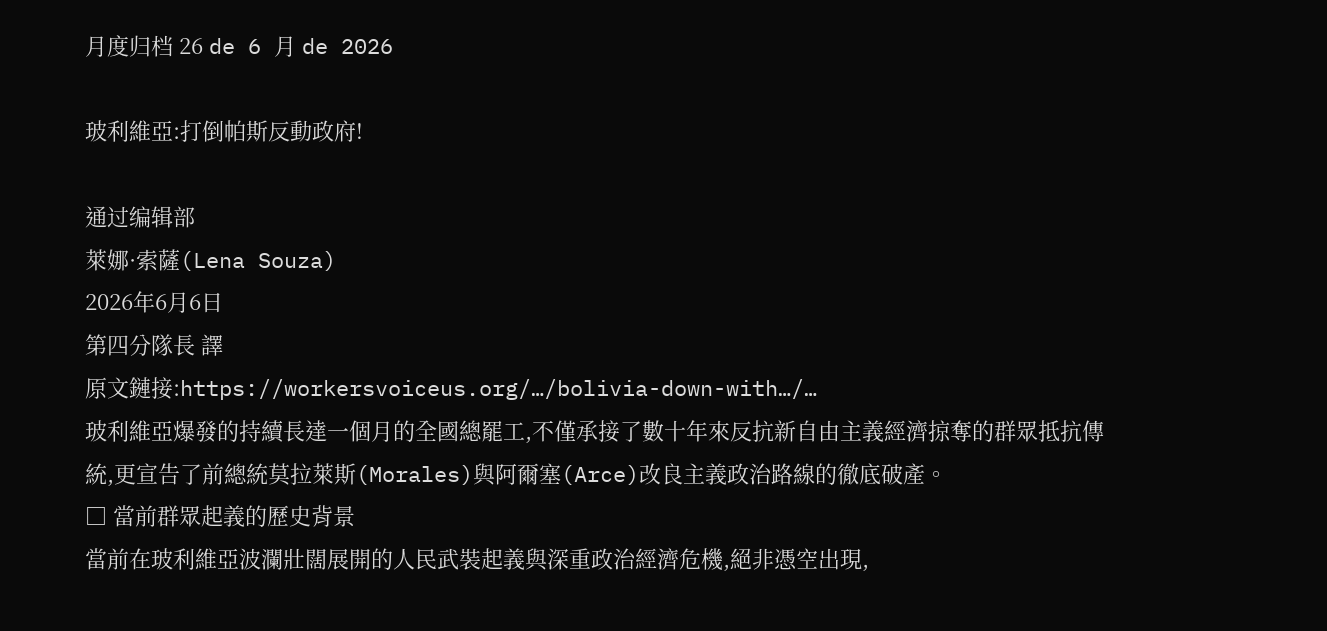月度归档 26 de 6 月 de 2026

玻利維亞:打倒帕斯反動政府!

通过编辑部
萊娜·索薩(Lena Souza)
2026年6月6日
第四分隊長 譯
原文鏈接:https://workersvoiceus.org/…/bolivia-down-with…/…
玻利維亞爆發的持續長達一個月的全國總罷工,不僅承接了數十年來反抗新自由主義經濟掠奪的群眾抵抗傳統,更宣告了前總統莫拉萊斯(Morales)與阿爾塞(Arce)改良主義政治路線的徹底破產。
□ 當前群眾起義的歷史背景
當前在玻利維亞波瀾壯闊展開的人民武裝起義與深重政治經濟危機,絕非憑空出現,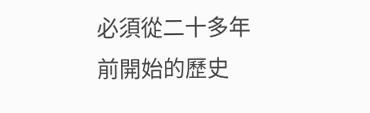必須從二十多年前開始的歷史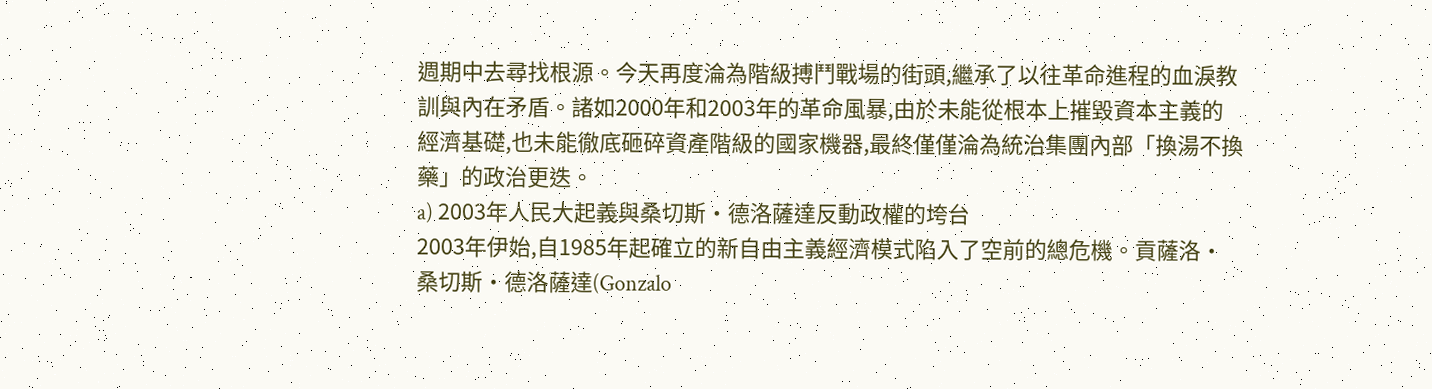週期中去尋找根源。今天再度淪為階級搏鬥戰場的街頭,繼承了以往革命進程的血淚教訓與內在矛盾。諸如2000年和2003年的革命風暴,由於未能從根本上摧毀資本主義的經濟基礎,也未能徹底砸碎資產階級的國家機器,最終僅僅淪為統治集團內部「換湯不換藥」的政治更迭。
a) 2003年人民大起義與桑切斯·德洛薩達反動政權的垮台
2003年伊始,自1985年起確立的新自由主義經濟模式陷入了空前的總危機。貢薩洛·桑切斯·德洛薩達(Gonzalo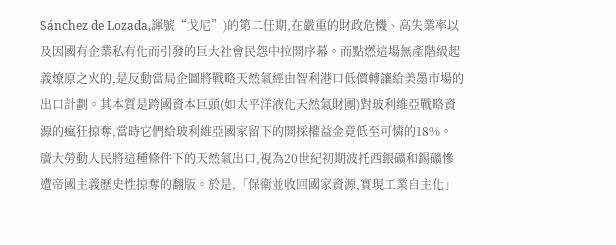Sánchez de Lozada,諢號“戈尼”)的第二任期,在嚴重的財政危機、高失業率以及因國有企業私有化而引發的巨大社會民怨中拉開序幕。而點燃這場無產階級起義燎原之火的,是反動當局企圖將戰略天然氣經由智利港口低價轉讓給美墨市場的出口計劃。其本質是跨國資本巨頭(如太平洋液化天然氣財團)對玻利維亞戰略資源的瘋狂掠奪,當時它們給玻利維亞國家留下的開採權益金竟低至可憐的18%。
廣大勞動人民將這種條件下的天然氣出口,視為20世紀初期波托西銀礦和錫礦慘遭帝國主義歷史性掠奪的翻版。於是,「保衛並收回國家資源,實現工業自主化」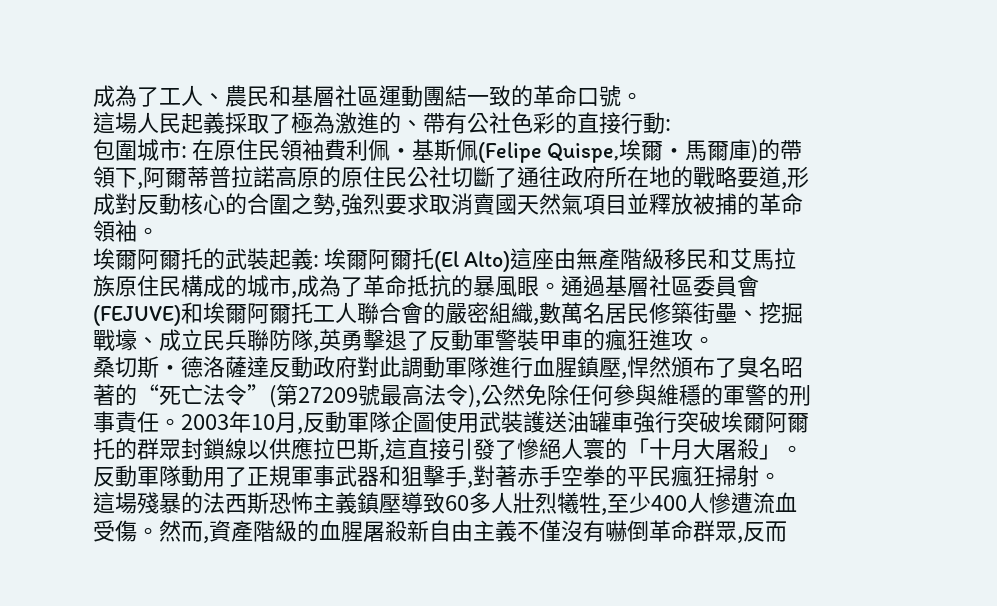成為了工人、農民和基層社區運動團結一致的革命口號。
這場人民起義採取了極為激進的、帶有公社色彩的直接行動:
包圍城市: 在原住民領袖費利佩·基斯佩(Felipe Quispe,埃爾·馬爾庫)的帶領下,阿爾蒂普拉諾高原的原住民公社切斷了通往政府所在地的戰略要道,形成對反動核心的合圍之勢,強烈要求取消賣國天然氣項目並釋放被捕的革命領袖。
埃爾阿爾托的武裝起義: 埃爾阿爾托(El Alto)這座由無產階級移民和艾馬拉族原住民構成的城市,成為了革命抵抗的暴風眼。通過基層社區委員會(FEJUVE)和埃爾阿爾托工人聯合會的嚴密組織,數萬名居民修築街壘、挖掘戰壕、成立民兵聯防隊,英勇擊退了反動軍警裝甲車的瘋狂進攻。
桑切斯·德洛薩達反動政府對此調動軍隊進行血腥鎮壓,悍然頒布了臭名昭著的“死亡法令”(第27209號最高法令),公然免除任何參與維穩的軍警的刑事責任。2003年10月,反動軍隊企圖使用武裝護送油罐車強行突破埃爾阿爾托的群眾封鎖線以供應拉巴斯,這直接引發了慘絕人寰的「十月大屠殺」。反動軍隊動用了正規軍事武器和狙擊手,對著赤手空拳的平民瘋狂掃射。
這場殘暴的法西斯恐怖主義鎮壓導致60多人壯烈犧牲,至少400人慘遭流血受傷。然而,資產階級的血腥屠殺新自由主義不僅沒有嚇倒革命群眾,反而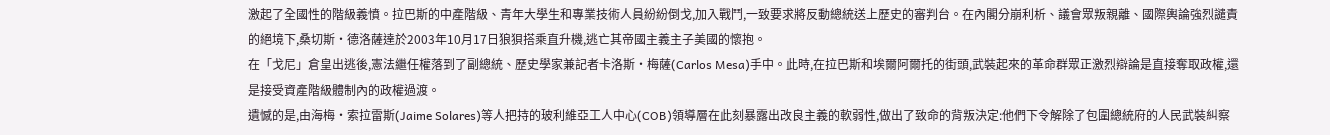激起了全國性的階級義憤。拉巴斯的中產階級、青年大學生和專業技術人員紛紛倒戈,加入戰鬥,一致要求將反動總統送上歷史的審判台。在內閣分崩利析、議會眾叛親離、國際輿論強烈譴責的絕境下,桑切斯·德洛薩達於2003年10月17日狼狽搭乘直升機,逃亡其帝國主義主子美國的懷抱。
在「戈尼」倉皇出逃後,憲法繼任權落到了副總統、歷史學家兼記者卡洛斯·梅薩(Carlos Mesa)手中。此時,在拉巴斯和埃爾阿爾托的街頭,武裝起來的革命群眾正激烈辯論是直接奪取政權,還是接受資產階級體制內的政權過渡。
遺憾的是,由海梅·索拉雷斯(Jaime Solares)等人把持的玻利維亞工人中心(COB)領導層在此刻暴露出改良主義的軟弱性,做出了致命的背叛決定:他們下令解除了包圍總統府的人民武裝糾察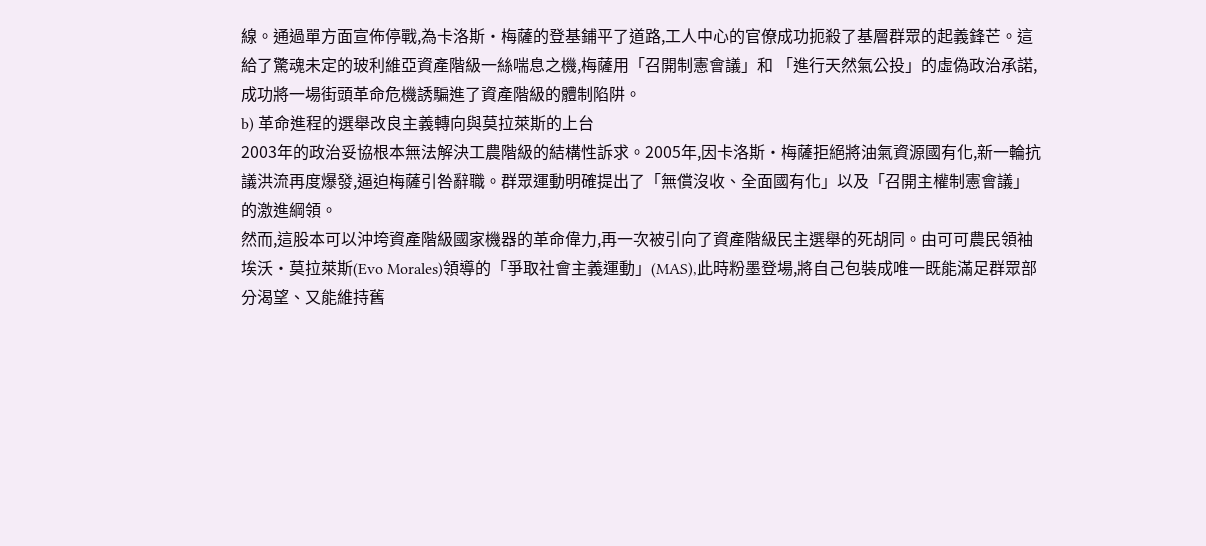線。通過單方面宣佈停戰,為卡洛斯·梅薩的登基鋪平了道路,工人中心的官僚成功扼殺了基層群眾的起義鋒芒。這給了驚魂未定的玻利維亞資產階級一絲喘息之機,梅薩用「召開制憲會議」和 「進行天然氣公投」的虛偽政治承諾,成功將一場街頭革命危機誘騙進了資產階級的體制陷阱。
b) 革命進程的選舉改良主義轉向與莫拉萊斯的上台
2003年的政治妥協根本無法解決工農階級的結構性訴求。2005年,因卡洛斯·梅薩拒絕將油氣資源國有化,新一輪抗議洪流再度爆發,逼迫梅薩引咎辭職。群眾運動明確提出了「無償沒收、全面國有化」以及「召開主權制憲會議」的激進綱領。
然而,這股本可以沖垮資產階級國家機器的革命偉力,再一次被引向了資產階級民主選舉的死胡同。由可可農民領袖埃沃·莫拉萊斯(Evo Morales)領導的「爭取社會主義運動」(MAS),此時粉墨登場,將自己包裝成唯一既能滿足群眾部分渴望、又能維持舊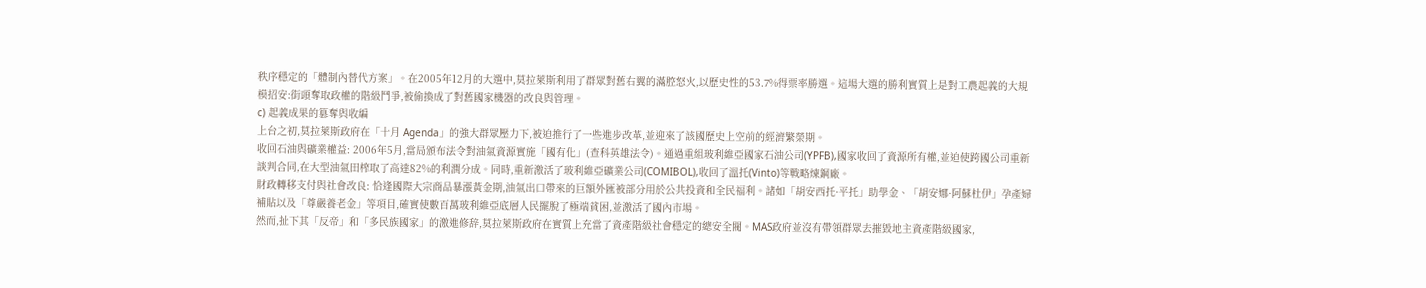秩序穩定的「體制內替代方案」。在2005年12月的大選中,莫拉萊斯利用了群眾對舊右翼的滿腔怒火,以歷史性的53.7%得票率勝選。這場大選的勝利實質上是對工農起義的大規模招安:街頭奪取政權的階級鬥爭,被偷換成了對舊國家機器的改良與管理。
c) 起義成果的篡奪與收編
上台之初,莫拉萊斯政府在「十月 Agenda」的強大群眾壓力下,被迫推行了一些進步改革,並迎來了該國歷史上空前的經濟繁榮期。
收回石油與礦業權益: 2006年5月,當局頒布法令對油氣資源實施「國有化」(查科英雄法令)。通過重組玻利維亞國家石油公司(YPFB),國家收回了資源所有權,並迫使跨國公司重新談判合同,在大型油氣田榨取了高達82%的利潤分成。同時,重新激活了玻利維亞礦業公司(COMIBOL),收回了溫托(Vinto)等戰略煉鋼廠。
財政轉移支付與社會改良: 恰逢國際大宗商品暴漲黃金期,油氣出口帶來的巨額外匯被部分用於公共投資和全民福利。諸如「胡安西托·平托」助學金、「胡安娜·阿蘇杜伊」孕產婦補貼以及「尊嚴養老金」等項目,確實使數百萬玻利維亞底層人民擺脫了極端貧困,並激活了國內市場。
然而,扯下其「反帝」和「多民族國家」的激進修辞,莫拉萊斯政府在實質上充當了資產階級社會穩定的總安全閥。MAS政府並沒有帶領群眾去摧毀地主資產階級國家,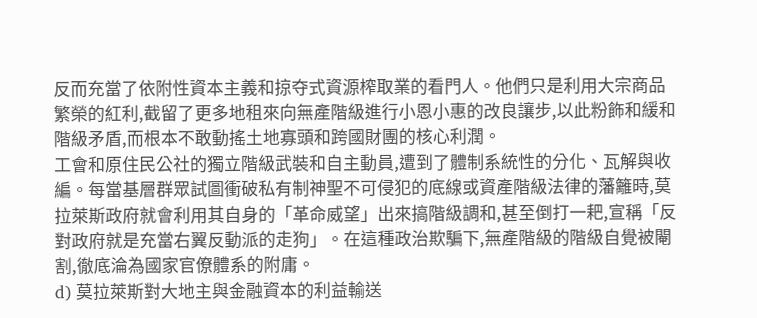反而充當了依附性資本主義和掠夺式資源榨取業的看門人。他們只是利用大宗商品繁榮的紅利,截留了更多地租來向無產階級進行小恩小惠的改良讓步,以此粉飾和緩和階級矛盾,而根本不敢動搖土地寡頭和跨國財團的核心利潤。
工會和原住民公社的獨立階級武裝和自主動員,遭到了體制系統性的分化、瓦解與收編。每當基層群眾試圖衝破私有制神聖不可侵犯的底線或資產階級法律的藩籬時,莫拉萊斯政府就會利用其自身的「革命威望」出來搞階級調和,甚至倒打一耙,宣稱「反對政府就是充當右翼反動派的走狗」。在這種政治欺騙下,無產階級的階級自覺被閹割,徹底淪為國家官僚體系的附庸。
d) 莫拉萊斯對大地主與金融資本的利益輸送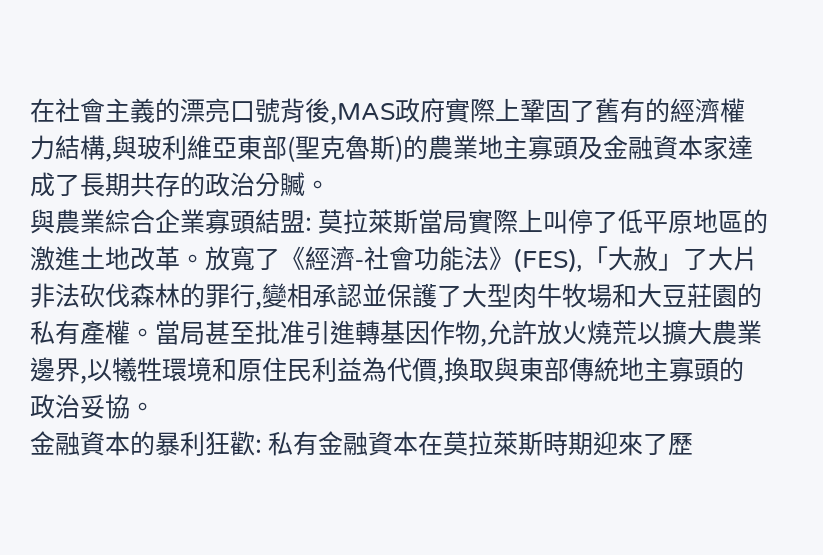在社會主義的漂亮口號背後,MAS政府實際上鞏固了舊有的經濟權力結構,與玻利維亞東部(聖克魯斯)的農業地主寡頭及金融資本家達成了長期共存的政治分贓。
與農業綜合企業寡頭結盟: 莫拉萊斯當局實際上叫停了低平原地區的激進土地改革。放寬了《經濟-社會功能法》(FES),「大赦」了大片非法砍伐森林的罪行,變相承認並保護了大型肉牛牧場和大豆莊園的私有產權。當局甚至批准引進轉基因作物,允許放火燒荒以擴大農業邊界,以犧牲環境和原住民利益為代價,換取與東部傳統地主寡頭的政治妥協。
金融資本的暴利狂歡: 私有金融資本在莫拉萊斯時期迎來了歷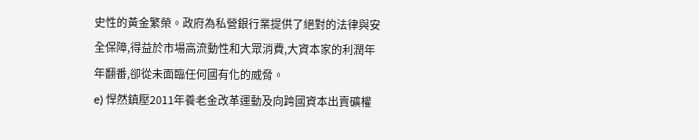史性的黃金繁榮。政府為私營銀行業提供了絕對的法律與安全保障,得益於市場高流動性和大眾消費,大資本家的利潤年年翻番,卻從未面臨任何國有化的威脅。
e) 悍然鎮壓2011年養老金改革運動及向跨國資本出賣礦權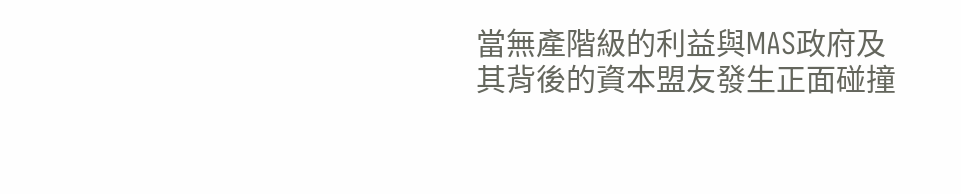當無產階級的利益與MAS政府及其背後的資本盟友發生正面碰撞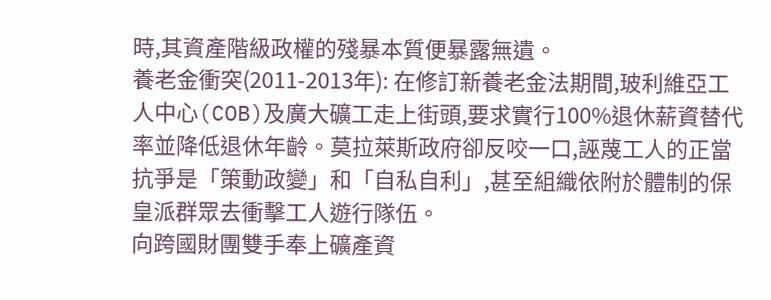時,其資產階級政權的殘暴本質便暴露無遺。
養老金衝突(2011-2013年): 在修訂新養老金法期間,玻利維亞工人中心(COB)及廣大礦工走上街頭,要求實行100%退休薪資替代率並降低退休年齡。莫拉萊斯政府卻反咬一口,誣蔑工人的正當抗爭是「策動政變」和「自私自利」,甚至組織依附於體制的保皇派群眾去衝擊工人遊行隊伍。
向跨國財團雙手奉上礦產資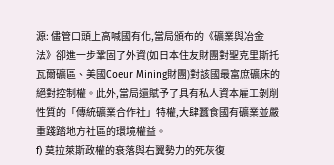源: 儘管口頭上高喊國有化,當局頒布的《礦業與冶金法》卻進一步鞏固了外資(如日本住友財團對聖克里斯托瓦爾礦區、美國Coeur Mining財團)對該國最富庶礦床的絕對控制權。此外,當局還賦予了具有私人資本雇工剝削性質的「傳統礦業合作社」特權,大肆蠶食國有礦業並嚴重踐踏地方社區的環境權益。
f) 莫拉萊斯政權的衰落與右翼勢力的死灰復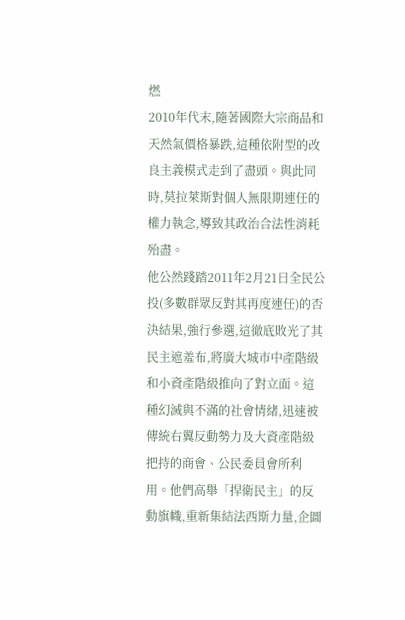燃
2010年代末,隨著國際大宗商品和天然氣價格暴跌,這種依附型的改良主義模式走到了盡頭。與此同時,莫拉萊斯對個人無限期連任的權力執念,導致其政治合法性消耗殆盡。
他公然踐踏2011年2月21日全民公投(多數群眾反對其再度連任)的否決結果,強行參選,這徹底敗光了其民主遮羞布,將廣大城市中產階級和小資產階級推向了對立面。這種幻滅與不滿的社會情緒,迅速被傳統右翼反動勢力及大資產階級把持的商會、公民委員會所利用。他們高舉「捍衛民主」的反動旗幟,重新集結法西斯力量,企圖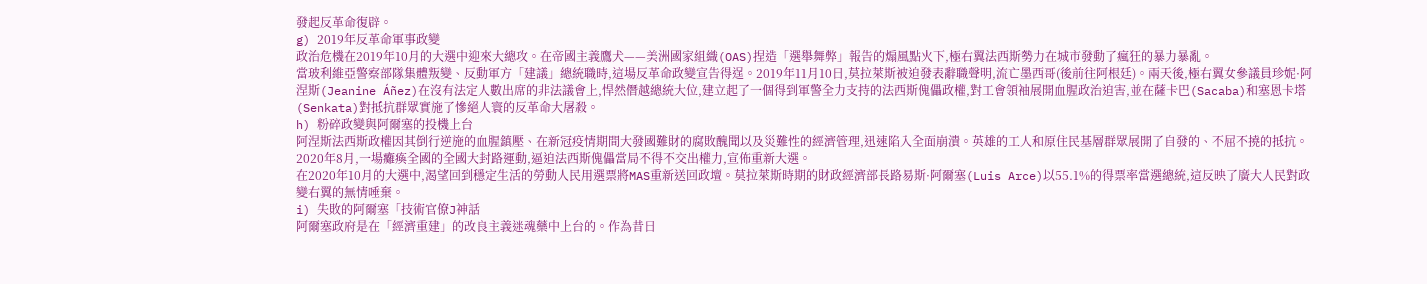發起反革命復辟。
g) 2019年反革命軍事政變
政治危機在2019年10月的大選中迎來大總攻。在帝國主義鷹犬——美洲國家組織(OAS)捏造「選舉舞弊」報告的煽風點火下,極右翼法西斯勢力在城市發動了瘋狂的暴力暴亂。
當玻利維亞警察部隊集體叛變、反動軍方「建議」總統職時,這場反革命政變宣告得逞。2019年11月10日,莫拉萊斯被迫發表辭職聲明,流亡墨西哥(後前往阿根廷)。兩天後,極右翼女參議員珍妮·阿涅斯(Jeanine Áñez)在沒有法定人數出席的非法議會上,悍然僭越總統大位,建立起了一個得到軍警全力支持的法西斯傀儡政權,對工會領袖展開血腥政治迫害,並在薩卡巴(Sacaba)和塞恩卡塔(Senkata)對抵抗群眾實施了慘絕人寰的反革命大屠殺。
h) 粉碎政變與阿爾塞的投機上台
阿涅斯法西斯政權因其倒行逆施的血腥鎮壓、在新冠疫情期間大發國難財的腐敗醜聞以及災難性的經濟管理,迅速陷入全面崩潰。英雄的工人和原住民基層群眾展開了自發的、不屈不撓的抵抗。2020年8月,一場癱瘓全國的全國大封路運動,逼迫法西斯傀儡當局不得不交出權力,宣佈重新大選。
在2020年10月的大選中,渴望回到穩定生活的勞動人民用選票將MAS重新送回政壇。莫拉萊斯時期的財政經濟部長路易斯·阿爾塞(Luis Arce)以55.1%的得票率當選總統,這反映了廣大人民對政變右翼的無情唾棄。
i) 失敗的阿爾塞「技術官僚J神話
阿爾塞政府是在「經濟重建」的改良主義迷魂藥中上台的。作為昔日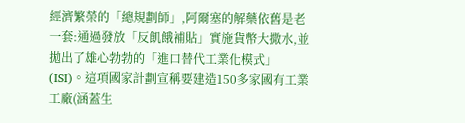經濟繁榮的「總規劃師」,阿爾塞的解藥依舊是老一套:通過發放「反飢餓補貼」實施貨幣大撒水,並拋出了雄心勃勃的「進口替代工業化模式」(ISI)。這項國家計劃宣稱要建造150多家國有工業工廠(涵蓋生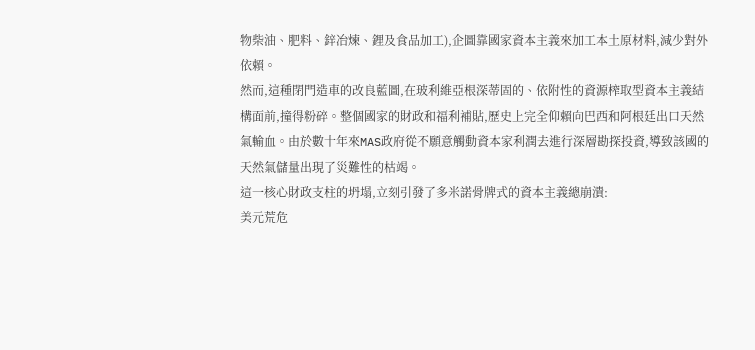物柴油、肥料、鋅冶煉、鋰及食品加工),企圖靠國家資本主義來加工本土原材料,減少對外依賴。
然而,這種閉門造車的改良藍圖,在玻利維亞根深蒂固的、依附性的資源榨取型資本主義結構面前,撞得粉碎。整個國家的財政和福利補貼,歷史上完全仰賴向巴西和阿根廷出口天然氣輸血。由於數十年來MAS政府從不願意觸動資本家利潤去進行深層勘探投資,導致該國的天然氣儲量出現了災難性的枯竭。
這一核心財政支柱的坍塌,立刻引發了多米諾骨牌式的資本主義總崩潰:
美元荒危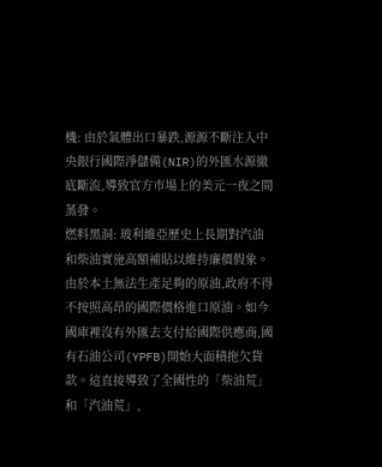機: 由於氣體出口暴跌,源源不斷注入中央銀行國際淨儲備(NIR)的外匯水源徹底斷流,導致官方市場上的美元一夜之間蒸發。
燃料黑洞: 玻利維亞歷史上長期對汽油和柴油實施高額補貼以維持廉價假象。由於本土無法生產足夠的原油,政府不得不按照高昂的國際價格進口原油。如今國庫裡沒有外匯去支付給國際供應商,國有石油公司(YPFB)開始大面積拖欠貨款。這直接導致了全國性的「柴油荒」和「汽油荒」,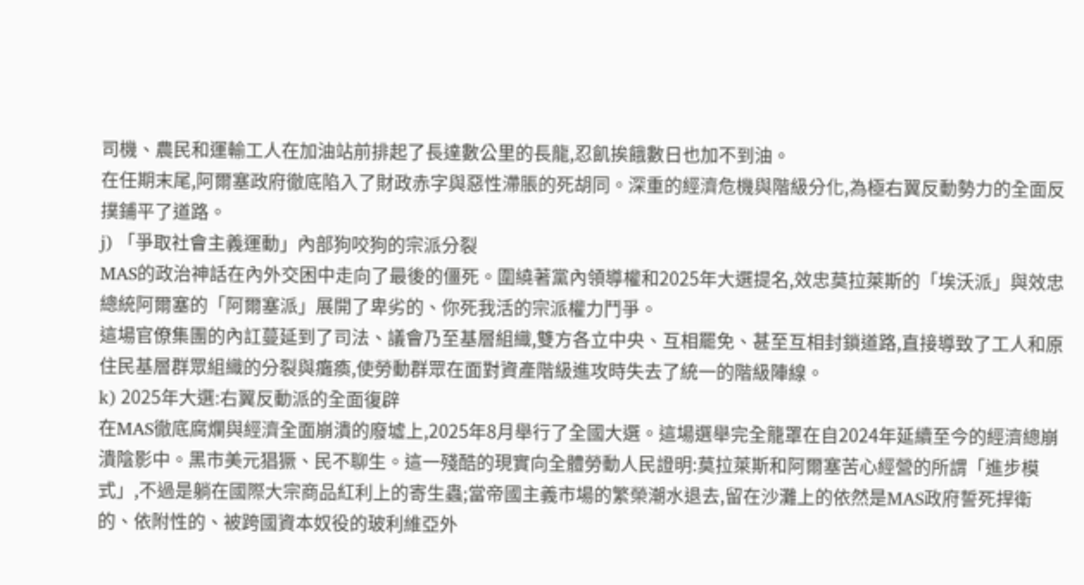司機、農民和運輸工人在加油站前排起了長達數公里的長龍,忍飢挨餓數日也加不到油。
在任期末尾,阿爾塞政府徹底陷入了財政赤字與惡性滯脹的死胡同。深重的經濟危機與階級分化,為極右翼反動勢力的全面反撲鋪平了道路。
j) 「爭取社會主義運動」內部狗咬狗的宗派分裂
MAS的政治神話在內外交困中走向了最後的僵死。圍繞著黨內領導權和2025年大選提名,效忠莫拉萊斯的「埃沃派」與效忠總統阿爾塞的「阿爾塞派」展開了卑劣的、你死我活的宗派權力鬥爭。
這場官僚集團的內訌蔓延到了司法、議會乃至基層組織,雙方各立中央、互相罷免、甚至互相封鎖道路,直接導致了工人和原住民基層群眾組織的分裂與癱瘓,使勞動群眾在面對資產階級進攻時失去了統一的階級陣線。
k) 2025年大選:右翼反動派的全面復辟
在MAS徹底腐爛與經濟全面崩潰的廢墟上,2025年8月舉行了全國大選。這場選舉完全籠罩在自2024年延續至今的經濟總崩潰陰影中。黑市美元猖獗、民不聊生。這一殘酷的現實向全體勞動人民證明:莫拉萊斯和阿爾塞苦心經營的所謂「進步模式」,不過是躺在國際大宗商品紅利上的寄生蟲;當帝國主義市場的繁榮潮水退去,留在沙灘上的依然是MAS政府誓死捍衛的、依附性的、被跨國資本奴役的玻利維亞外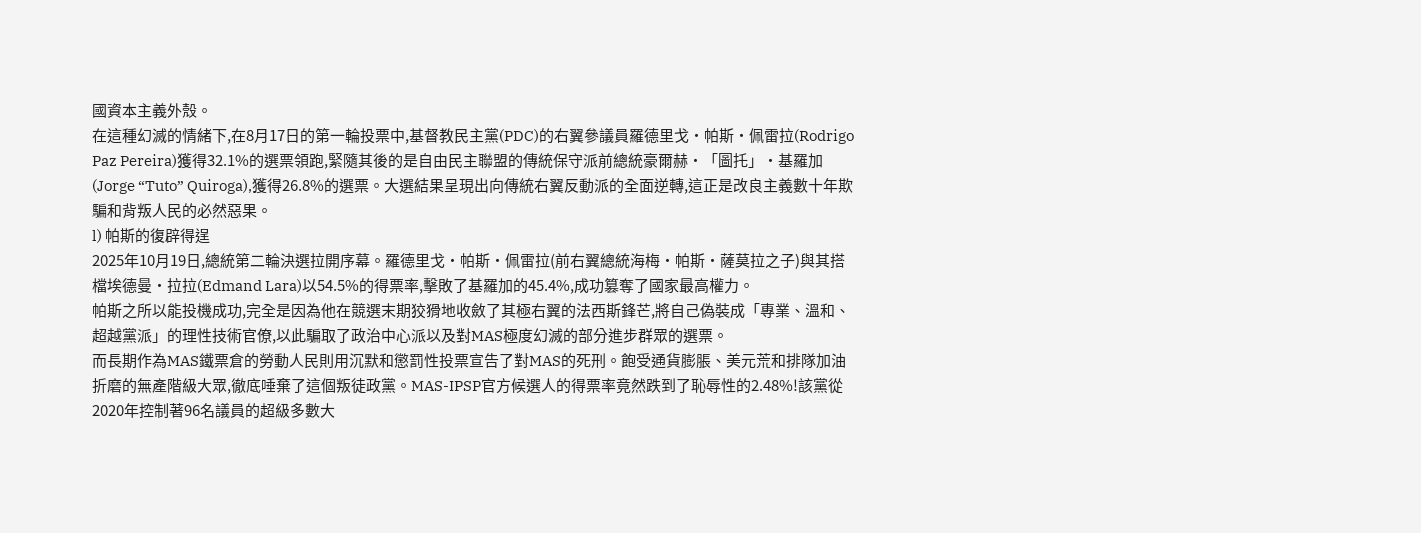國資本主義外殼。
在這種幻滅的情緒下,在8月17日的第一輪投票中,基督教民主黨(PDC)的右翼參議員羅德里戈·帕斯·佩雷拉(Rodrigo Paz Pereira)獲得32.1%的選票領跑,緊隨其後的是自由民主聯盟的傳統保守派前總統豪爾赫·「圖托」·基羅加(Jorge “Tuto” Quiroga),獲得26.8%的選票。大選結果呈現出向傳統右翼反動派的全面逆轉,這正是改良主義數十年欺騙和背叛人民的必然惡果。
l) 帕斯的復辟得逞
2025年10月19日,總統第二輪決選拉開序幕。羅德里戈·帕斯·佩雷拉(前右翼總統海梅·帕斯·薩莫拉之子)與其搭檔埃德曼·拉拉(Edmand Lara)以54.5%的得票率,擊敗了基羅加的45.4%,成功篡奪了國家最高權力。
帕斯之所以能投機成功,完全是因為他在競選末期狡猾地收斂了其極右翼的法西斯鋒芒,將自己偽裝成「專業、溫和、超越黨派」的理性技術官僚,以此騙取了政治中心派以及對MAS極度幻滅的部分進步群眾的選票。
而長期作為MAS鐵票倉的勞動人民則用沉默和懲罰性投票宣告了對MAS的死刑。飽受通貨膨脹、美元荒和排隊加油折磨的無產階級大眾,徹底唾棄了這個叛徒政黨。MAS-IPSP官方候選人的得票率竟然跌到了恥辱性的2.48%!該黨從2020年控制著96名議員的超級多數大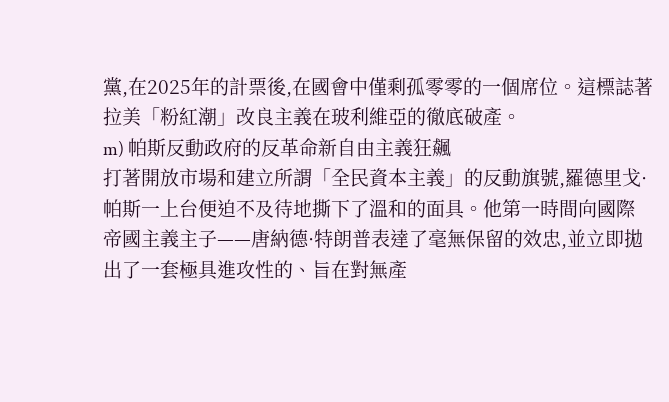黨,在2025年的計票後,在國會中僅剩孤零零的一個席位。這標誌著拉美「粉紅潮」改良主義在玻利維亞的徹底破產。
m) 帕斯反動政府的反革命新自由主義狂飆
打著開放市場和建立所謂「全民資本主義」的反動旗號,羅德里戈·帕斯一上台便迫不及待地撕下了溫和的面具。他第一時間向國際帝國主義主子——唐納德·特朗普表達了毫無保留的效忠,並立即拋出了一套極具進攻性的、旨在對無產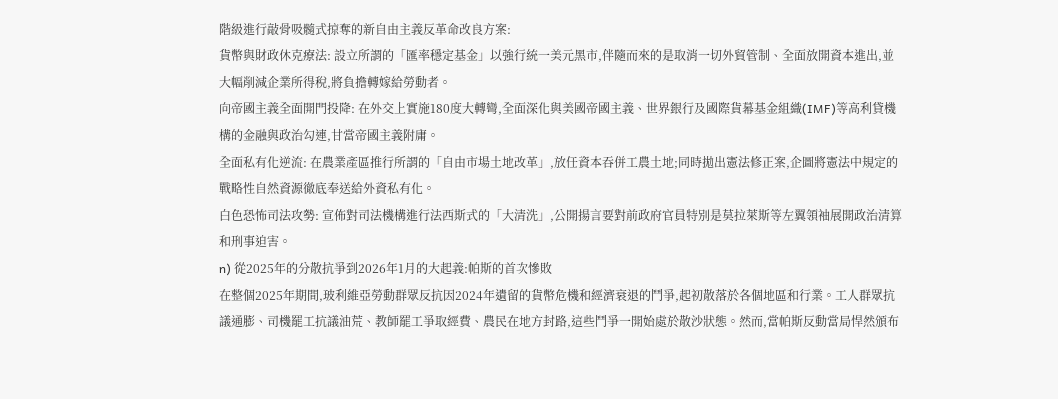階級進行敲骨吸髓式掠奪的新自由主義反革命改良方案:
貨幣與財政休克療法: 設立所謂的「匯率穩定基金」以強行統一美元黑市,伴隨而來的是取消一切外貿管制、全面放開資本進出,並大幅削減企業所得稅,將負擔轉嫁給勞動者。
向帝國主義全面開門投降: 在外交上實施180度大轉彎,全面深化與美國帝國主義、世界銀行及國際貨幕基金組織(IMF)等高利貸機構的金融與政治勾連,甘當帝國主義附庸。
全面私有化逆流: 在農業產區推行所謂的「自由市場土地改革」,放任資本吞併工農土地;同時拋出憲法修正案,企圖將憲法中規定的戰略性自然資源徹底奉送給外資私有化。
白色恐怖司法攻勢: 宣佈對司法機構進行法西斯式的「大清洗」,公開揚言要對前政府官員特別是莫拉萊斯等左翼領袖展開政治清算和刑事迫害。
n) 從2025年的分散抗爭到2026年1月的大起義:帕斯的首次慘敗
在整個2025年期間,玻利維亞勞動群眾反抗因2024年遺留的貨幣危機和經濟衰退的鬥爭,起初散落於各個地區和行業。工人群眾抗議通膨、司機罷工抗議油荒、教師罷工爭取經費、農民在地方封路,這些鬥爭一開始處於散沙狀態。然而,當帕斯反動當局悍然頒布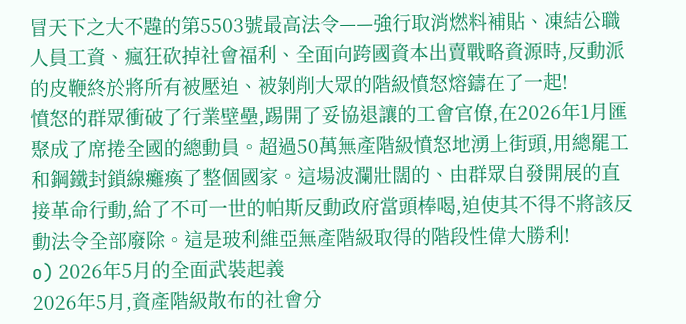冒天下之大不韙的第5503號最高法令——強行取消燃料補貼、凍結公職人員工資、瘋狂砍掉社會福利、全面向跨國資本出賣戰略資源時,反動派的皮鞭終於將所有被壓迫、被剝削大眾的階級憤怒熔鑄在了一起!
憤怒的群眾衝破了行業壁壘,踢開了妥協退讓的工會官僚,在2026年1月匯聚成了席捲全國的總動員。超過50萬無產階級憤怒地湧上街頭,用總罷工和鋼鐵封鎖線癱瘓了整個國家。這場波瀾壯闊的、由群眾自發開展的直接革命行動,給了不可一世的帕斯反動政府當頭棒喝,迫使其不得不將該反動法令全部廢除。這是玻利維亞無產階級取得的階段性偉大勝利!
o) 2026年5月的全面武裝起義
2026年5月,資產階級散布的社會分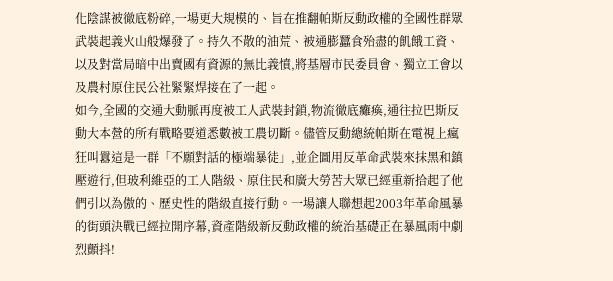化陰謀被徹底粉碎,一場更大規模的、旨在推翻帕斯反動政權的全國性群眾武裝起義火山般爆發了。持久不散的油荒、被通膨蠶食殆盡的飢餓工資、以及對當局暗中出賣國有資源的無比義憤,將基層市民委員會、獨立工會以及農村原住民公社緊緊焊接在了一起。
如今,全國的交通大動脈再度被工人武裝封鎖,物流徹底癱瘓,通往拉巴斯反動大本營的所有戰略要道悉數被工農切斷。儘管反動總統帕斯在電視上瘋狂叫囂這是一群「不願對話的極端暴徒」,並企圖用反革命武裝來抹黑和鎮壓遊行,但玻利維亞的工人階級、原住民和廣大勞苦大眾已經重新拾起了他們引以為傲的、歷史性的階級直接行動。一場讓人聯想起2003年革命風暴的街頭決戰已經拉開序幕,資產階級新反動政權的統治基礎正在暴風雨中劇烈顫抖!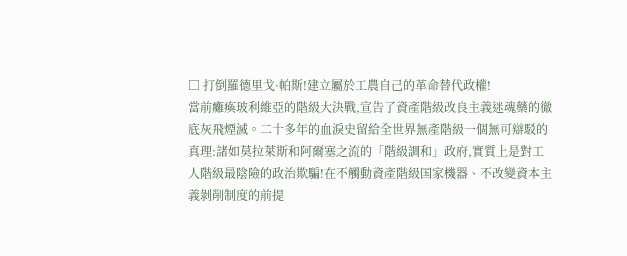□ 打倒羅德里戈·帕斯!建立屬於工農自己的革命替代政權!
當前癱瘓玻利維亞的階級大決戰,宣告了資產階級改良主義迷魂藥的徹底灰飛煙滅。二十多年的血淚史留給全世界無產階級一個無可辯駁的真理:諸如莫拉萊斯和阿爾塞之流的「階級調和」政府,實質上是對工人階級最陰險的政治欺騙!在不觸動資產階級国家機器、不改變資本主義剝削制度的前提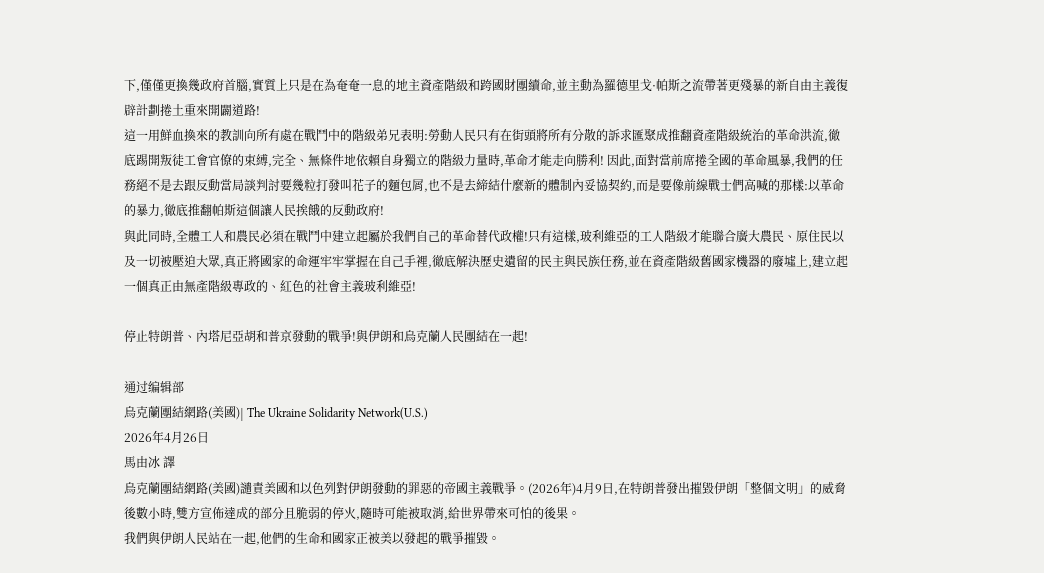下,僅僅更換幾政府首腦,實質上只是在為奄奄一息的地主資產階級和跨國財團續命,並主動為羅德里戈·帕斯之流帶著更殘暴的新自由主義復辟計劃捲土重來開闢道路!
這一用鮮血換來的教訓向所有處在戰鬥中的階級弟兄表明:勞動人民只有在街頭將所有分散的訴求匯聚成推翻資產階級統治的革命洪流,徹底踢開叛徒工會官僚的束縛,完全、無條件地依賴自身獨立的階級力量時,革命才能走向勝利! 因此,面對當前席捲全國的革命風暴,我們的任務絕不是去跟反動當局談判討要幾粒打發叫花子的麵包屑,也不是去締結什麼新的體制內妥協契約,而是要像前線戰士們高喊的那樣:以革命的暴力,徹底推翻帕斯這個讓人民挨餓的反動政府!
與此同時,全體工人和農民必須在戰鬥中建立起屬於我們自己的革命替代政權!只有這樣,玻利維亞的工人階級才能聯合廣大農民、原住民以及一切被壓迫大眾,真正將國家的命運牢牢掌握在自己手裡,徹底解決歷史遺留的民主與民族任務,並在資產階級舊國家機器的廢墟上,建立起一個真正由無產階級專政的、紅色的社會主義玻利維亞!

停止特朗普、內塔尼亞胡和普京發動的戰爭!與伊朗和烏克蘭人民團結在一起!

通过编辑部
烏克蘭團結網路(美國)| The Ukraine Solidarity Network(U.S.)
2026年4月26日
馬由冰 譯
烏克蘭團結網路(美國)譴責美國和以色列對伊朗發動的罪惡的帝國主義戰爭。(2026年)4月9日,在特朗普發出摧毀伊朗「整個文明」的威脅後數小時,雙方宣佈達成的部分且脆弱的停火,隨時可能被取消,給世界帶來可怕的後果。
我們與伊朗人民站在一起,他們的生命和國家正被美以發起的戰爭摧毀。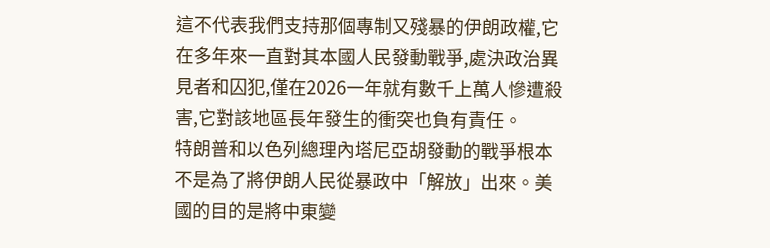這不代表我們支持那個專制又殘暴的伊朗政權,它在多年來一直對其本國人民發動戰爭,處決政治異見者和囚犯,僅在2026一年就有數千上萬人慘遭殺害,它對該地區長年發生的衝突也負有責任。
特朗普和以色列總理內塔尼亞胡發動的戰爭根本不是為了將伊朗人民從暴政中「解放」出來。美國的目的是將中東變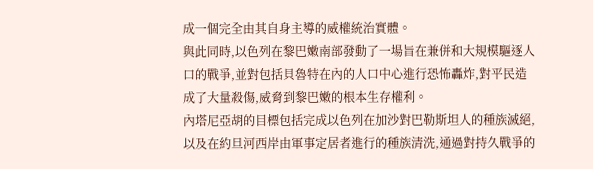成一個完全由其自身主導的威權統治實體。
與此同時,以色列在黎巴嫩南部發動了一場旨在兼併和大規模驅逐人口的戰爭,並對包括貝魯特在內的人口中心進行恐怖轟炸,對平民造成了大量殺傷,威脅到黎巴嫩的根本生存權利。
內塔尼亞胡的目標包括完成以色列在加沙對巴勒斯坦人的種族滅絕,以及在約旦河西岸由軍事定居者進行的種族清洗,通過對持久戰爭的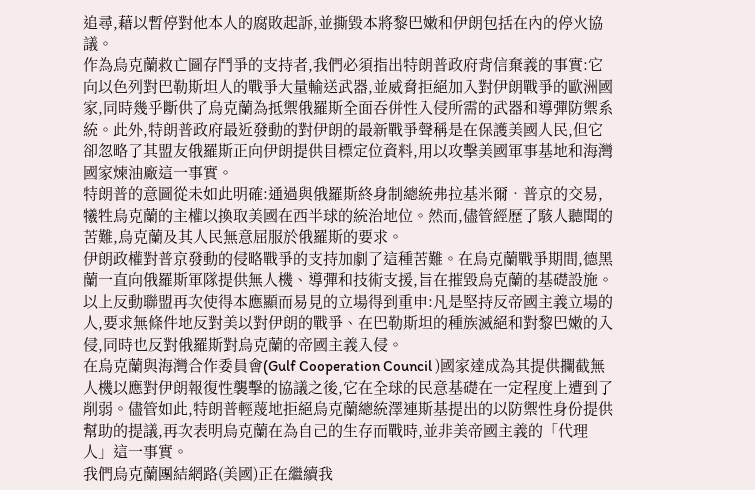追尋,藉以暫停對他本人的腐敗起訴,並撕毀本將黎巴嫩和伊朗包括在內的停火協議。
作為烏克蘭救亡圖存鬥爭的支持者,我們必須指出特朗普政府背信棄義的事實:它向以色列對巴勒斯坦人的戰爭大量輸送武器,並威脅拒絕加入對伊朗戰爭的歐洲國家,同時幾乎斷供了烏克蘭為抵禦俄羅斯全面吞併性入侵所需的武器和導彈防禦系統。此外,特朗普政府最近發動的對伊朗的最新戰爭聲稱是在保護美國人民,但它卻忽略了其盟友俄羅斯正向伊朗提供目標定位資料,用以攻擊美國軍事基地和海灣國家煉油廠這一事實。
特朗普的意圖從未如此明確:通過與俄羅斯終身制總統弗拉基米爾•普京的交易,犧牲烏克蘭的主權以換取美國在西半球的統治地位。然而,儘管經歷了駭人聽聞的苦難,烏克蘭及其人民無意屈服於俄羅斯的要求。
伊朗政權對普京發動的侵略戰爭的支持加劇了這種苦難。在烏克蘭戰爭期間,德黑蘭一直向俄羅斯軍隊提供無人機、導彈和技術支援,旨在摧毀烏克蘭的基礎設施。
以上反動聯盟再次使得本應顯而易見的立場得到重申:凡是堅持反帝國主義立場的人,要求無條件地反對美以對伊朗的戰爭、在巴勒斯坦的種族滅絕和對黎巴嫩的入侵,同時也反對俄羅斯對烏克蘭的帝國主義入侵。
在烏克蘭與海灣合作委員會(Gulf Cooperation Council )國家達成為其提供攔截無人機以應對伊朗報復性襲擊的協議之後,它在全球的民意基礎在一定程度上遭到了削弱。儘管如此,特朗普輕蔑地拒絕烏克蘭總統澤連斯基提出的以防禦性身份提供幫助的提議,再次表明烏克蘭在為自己的生存而戰時,並非美帝國主義的「代理人」這一事實。
我們烏克蘭團結網路(美國)正在繼續我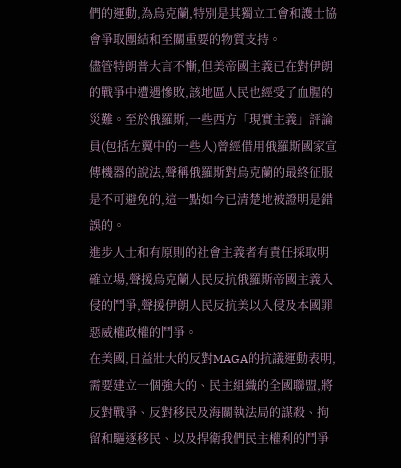們的運動,為烏克蘭,特別是其獨立工會和護士協會爭取團結和至關重要的物質支持。
儘管特朗普大言不慚,但美帝國主義已在對伊朗的戰爭中遭遇慘敗,該地區人民也經受了血腥的災難。至於俄羅斯,一些西方「現實主義」評論員(包括左翼中的一些人)曾經借用俄羅斯國家宣傳機器的說法,聲稱俄羅斯對烏克蘭的最終征服是不可避免的,這一點如今已清楚地被證明是錯誤的。
進步人士和有原則的社會主義者有責任採取明確立場,聲援烏克蘭人民反抗俄羅斯帝國主義入侵的鬥爭,聲援伊朗人民反抗美以入侵及本國罪惡威權政權的鬥爭。
在美國,日益壯大的反對MAGA的抗議運動表明,需要建立一個強大的、民主組織的全國聯盟,將反對戰爭、反對移民及海關執法局的謀殺、拘留和驅逐移民、以及捍衛我們民主權利的鬥爭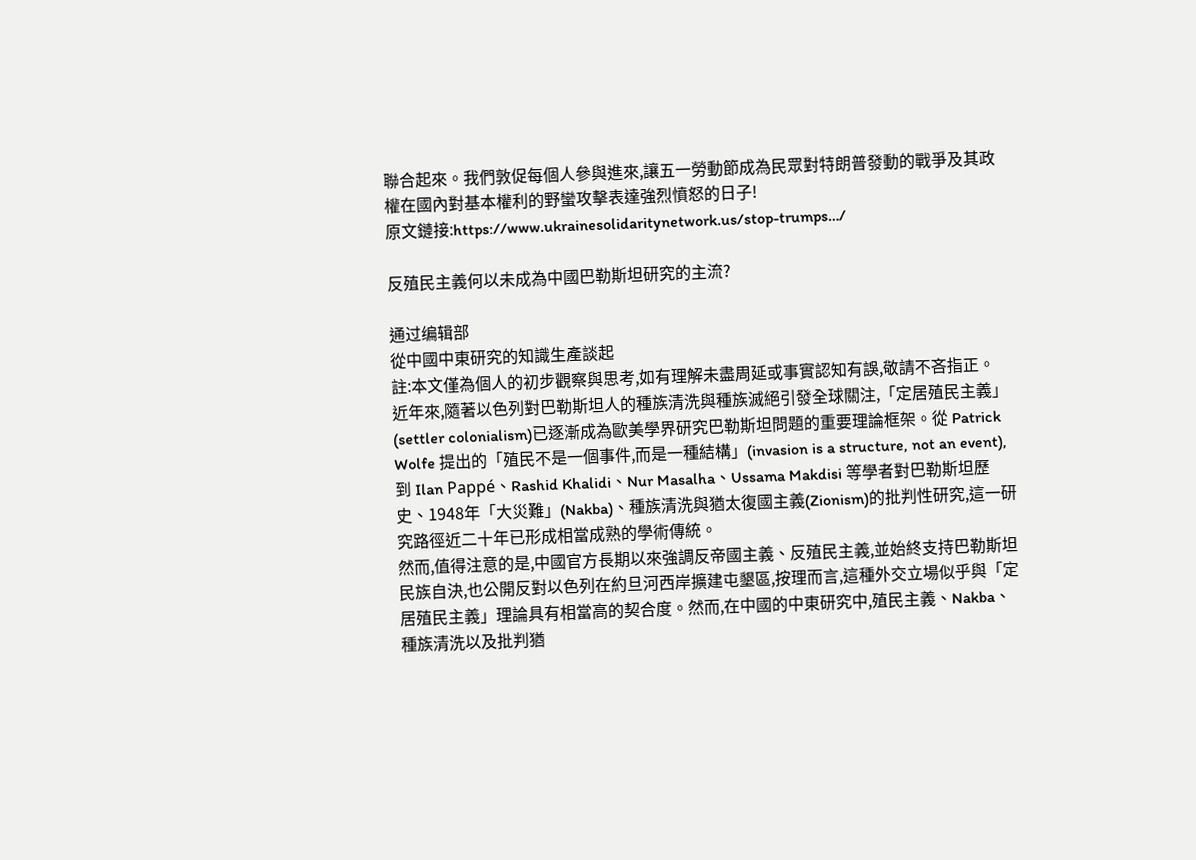聯合起來。我們敦促每個人參與進來,讓五一勞動節成為民眾對特朗普發動的戰爭及其政權在國內對基本權利的野蠻攻擊表達強烈憤怒的日子!
原文鏈接:https://www.ukrainesolidaritynetwork.us/stop-trumps…/

反殖民主義何以未成為中國巴勒斯坦研究的主流?

通过编辑部
從中國中東研究的知識生產談起
註:本文僅為個人的初步觀察與思考,如有理解未盡周延或事實認知有誤,敬請不吝指正。
近年來,隨著以色列對巴勒斯坦人的種族清洗與種族滅絕引發全球關注,「定居殖民主義」(settler colonialism)已逐漸成為歐美學界研究巴勒斯坦問題的重要理論框架。從 Patrick Wolfe 提出的「殖民不是一個事件,而是一種結構」(invasion is a structure, not an event),到 Ilan Pappé、Rashid Khalidi、Nur Masalha、Ussama Makdisi 等學者對巴勒斯坦歷史、1948年「大災難」(Nakba)、種族清洗與猶太復國主義(Zionism)的批判性研究,這一研究路徑近二十年已形成相當成熟的學術傳統。
然而,值得注意的是,中國官方長期以來強調反帝國主義、反殖民主義,並始終支持巴勒斯坦民族自決,也公開反對以色列在約旦河西岸擴建屯墾區,按理而言,這種外交立場似乎與「定居殖民主義」理論具有相當高的契合度。然而,在中國的中東研究中,殖民主義、Nakba、種族清洗以及批判猶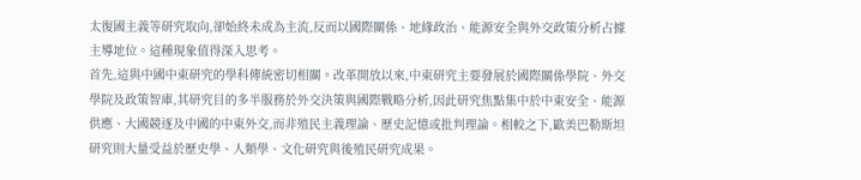太復國主義等研究取向,卻始終未成為主流,反而以國際關係、地緣政治、能源安全與外交政策分析占據主導地位。這種現象值得深入思考。
首先,這與中國中東研究的學科傳統密切相關。改革開放以來,中東研究主要發展於國際關係學院、外交學院及政策智庫,其研究目的多半服務於外交決策與國際戰略分析,因此研究焦點集中於中東安全、能源供應、大國競逐及中國的中東外交,而非殖民主義理論、歷史記憶或批判理論。相較之下,歐美巴勒斯坦研究則大量受益於歷史學、人類學、文化研究與後殖民研究成果。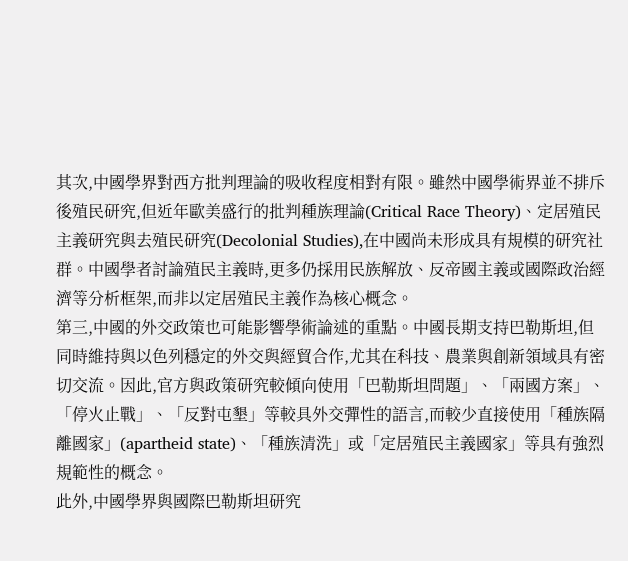其次,中國學界對西方批判理論的吸收程度相對有限。雖然中國學術界並不排斥後殖民研究,但近年歐美盛行的批判種族理論(Critical Race Theory)、定居殖民主義研究與去殖民研究(Decolonial Studies),在中國尚未形成具有規模的研究社群。中國學者討論殖民主義時,更多仍採用民族解放、反帝國主義或國際政治經濟等分析框架,而非以定居殖民主義作為核心概念。
第三,中國的外交政策也可能影響學術論述的重點。中國長期支持巴勒斯坦,但同時維持與以色列穩定的外交與經貿合作,尤其在科技、農業與創新領域具有密切交流。因此,官方與政策研究較傾向使用「巴勒斯坦問題」、「兩國方案」、「停火止戰」、「反對屯墾」等較具外交彈性的語言,而較少直接使用「種族隔離國家」(apartheid state)、「種族清洗」或「定居殖民主義國家」等具有強烈規範性的概念。
此外,中國學界與國際巴勒斯坦研究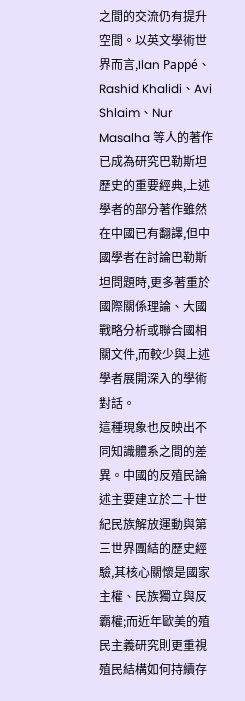之間的交流仍有提升空間。以英文學術世界而言,Ilan Pappé、Rashid Khalidi、Avi Shlaim、Nur Masalha 等人的著作已成為研究巴勒斯坦歷史的重要經典,上述學者的部分著作雖然在中國已有翻譯,但中國學者在討論巴勒斯坦問題時,更多著重於國際關係理論、大國戰略分析或聯合國相關文件,而較少與上述學者展開深入的學術對話。
這種現象也反映出不同知識體系之間的差異。中國的反殖民論述主要建立於二十世紀民族解放運動與第三世界團結的歷史經驗,其核心關懷是國家主權、民族獨立與反霸權;而近年歐美的殖民主義研究則更重視殖民結構如何持續存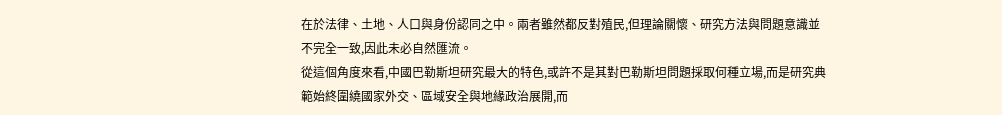在於法律、土地、人口與身份認同之中。兩者雖然都反對殖民,但理論關懷、研究方法與問題意識並不完全一致,因此未必自然匯流。
從這個角度來看,中國巴勒斯坦研究最大的特色,或許不是其對巴勒斯坦問題採取何種立場,而是研究典範始終圍繞國家外交、區域安全與地緣政治展開,而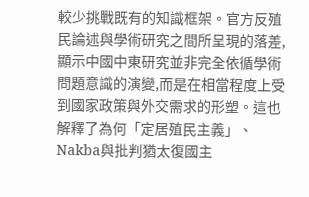較少挑戰既有的知識框架。官方反殖民論述與學術研究之間所呈現的落差,顯示中國中東研究並非完全依循學術問題意識的演變,而是在相當程度上受到國家政策與外交需求的形塑。這也解釋了為何「定居殖民主義」、Nakba與批判猶太復國主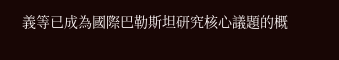義等已成為國際巴勒斯坦研究核心議題的概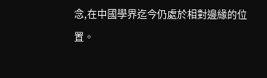念,在中國學界迄今仍處於相對邊緣的位置。